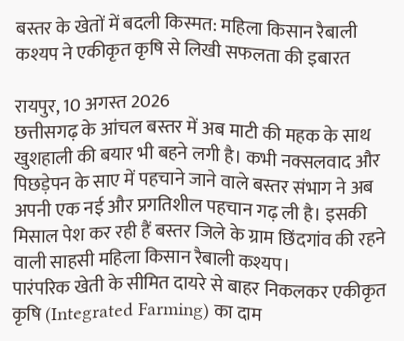बस्तर के खेतों में बदली किस्मत: महिला किसान रैबाली कश्यप ने एकीकृत कृषि से लिखी सफलता की इबारत

रायपुर, 10 अगस्त 2026
छत्तीसगढ़ के आंचल बस्तर में अब माटी की महक के साथ खुशहाली की बयार भी बहने लगी है। कभी नक्सलवाद और पिछड़ेपन के साए में पहचाने जाने वाले बस्तर संभाग ने अब अपनी एक नई और प्रगतिशील पहचान गढ़ ली है। इसकी मिसाल पेश कर रही हैं बस्तर जिले के ग्राम छिंदगांव की रहने वाली साहसी महिला किसान रैबाली कश्यप।
पारंपरिक खेती के सीमित दायरे से बाहर निकलकर एकीकृत कृषि (Integrated Farming) का दाम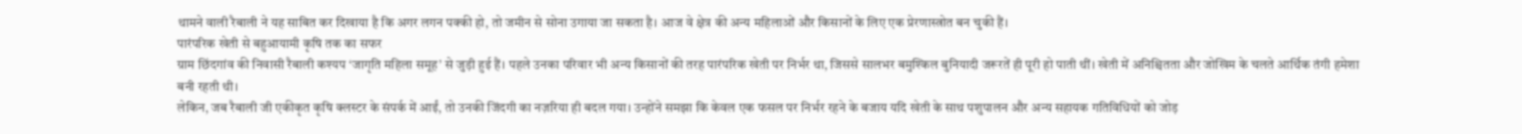थामने वाली रैबाली ने यह साबित कर दिखाया है कि अगर लगन पक्की हो, तो जमीन से सोना उगाया जा सकता है। आज वे क्षेत्र की अन्य महिलाओं और किसानों के लिए एक प्रेरणास्त्रोत बन चुकी हैं।
पारंपरिक खेती से बहुआयामी कृषि तक का सफर
ग्राम छिंदगांव की निवासी रैबाली कश्यप ‘जागृति महिला समूह’ से जुड़ी हुई हैं। पहले उनका परिवार भी अन्य किसानों की तरह पारंपरिक खेती पर निर्भर था, जिससे सालभर बमुश्किल बुनियादी जरूरतें ही पूरी हो पाती थीं। खेती में अनिश्चितता और जोखिम के चलते आर्थिक तंगी हमेशा बनी रहती थी।
लेकिन, जब रैबाली जी एकीकृत कृषि क्लस्टर के संपर्क में आईं, तो उनकी जिंदगी का नज़रिया ही बदल गया। उन्होंने समझा कि केवल एक फसल पर निर्भर रहने के बजाय यदि खेती के साथ पशुपालन और अन्य सहायक गतिविधियों को जोड़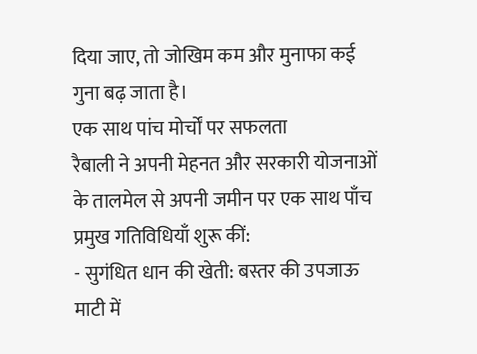दिया जाए, तो जोखिम कम और मुनाफा कई गुना बढ़ जाता है।
एक साथ पांच मोर्चों पर सफलता
रैबाली ने अपनी मेहनत और सरकारी योजनाओं के तालमेल से अपनी जमीन पर एक साथ पाँच प्रमुख गतिविधियाँ शुरू कीं:
- सुगंधित धान की खेती: बस्तर की उपजाऊ माटी में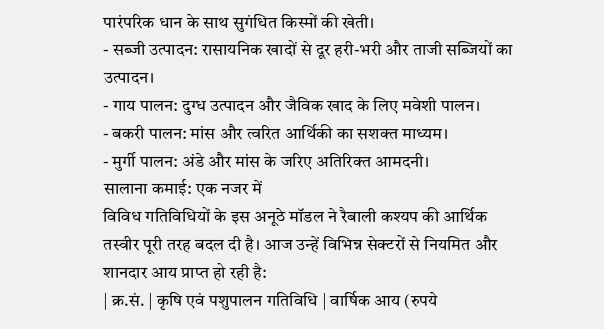पारंपरिक धान के साथ सुगंधित किस्मों की खेती।
- सब्जी उत्पादन: रासायनिक खादों से दूर हरी-भरी और ताजी सब्जियों का उत्पादन।
- गाय पालन: दुग्ध उत्पादन और जैविक खाद के लिए मवेशी पालन।
- बकरी पालन: मांस और त्वरित आर्थिकी का सशक्त माध्यम।
- मुर्गी पालन: अंडे और मांस के जरिए अतिरिक्त आमदनी।
सालाना कमाई: एक नजर में
विविध गतिविधियों के इस अनूठे मॉडल ने रैबाली कश्यप की आर्थिक तस्वीर पूरी तरह बदल दी है। आज उन्हें विभिन्न सेक्टरों से नियमित और शानदार आय प्राप्त हो रही है:
| क्र.सं. | कृषि एवं पशुपालन गतिविधि | वार्षिक आय (रुपये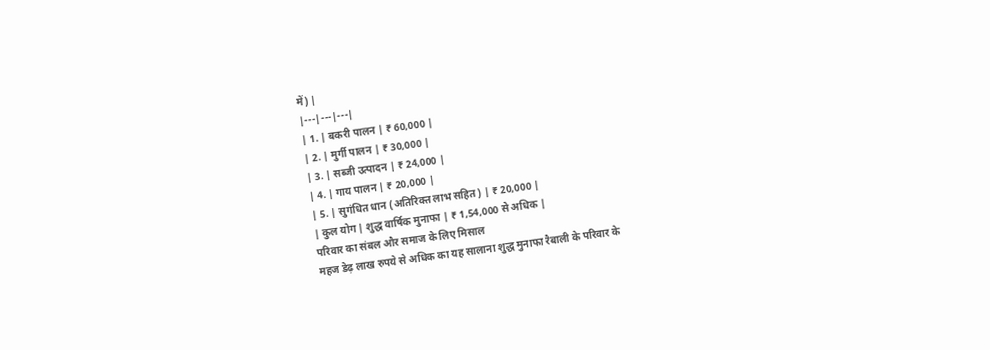में) |
|---|---|---|
| 1. | बकरी पालन | ₹ 60,000 |
| 2. | मुर्गी पालन | ₹ 30,000 |
| 3. | सब्जी उत्पादन | ₹ 24,000 |
| 4. | गाय पालन | ₹ 20,000 |
| 5. | सुगंधित धान (अतिरिक्त लाभ सहित) | ₹ 20,000 |
| कुल योग | शुद्ध वार्षिक मुनाफा | ₹ 1,54,000 से अधिक |
परिवार का संबल और समाज के लिए मिसाल
महज डेढ़ लाख रुपये से अधिक का यह सालाना शुद्ध मुनाफा रैबाली के परिवार के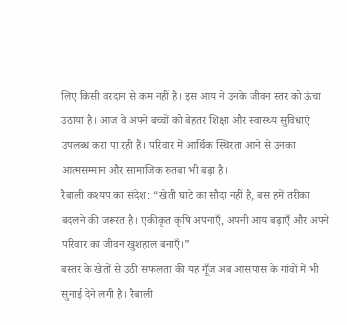लिए किसी वरदान से कम नहीं है। इस आय ने उनके जीवन स्तर को ऊंचा उठाया है। आज वे अपने बच्चों को बेहतर शिक्षा और स्वास्थ्य सुविधाएं उपलब्ध करा पा रही हैं। परिवार में आर्थिक स्थिरता आने से उनका आत्मसम्मान और सामाजिक रुतबा भी बढ़ा है।
रैबाली कश्यप का संदेश: “खेती घाटे का सौदा नहीं है, बस हमें तरीका बदलने की जरूरत है। एकीकृत कृषि अपनाएँ, अपनी आय बढ़ाएँ और अपने परिवार का जीवन खुशहाल बनाएँ।”
बस्तर के खेतों से उठी सफलता की यह गूँज अब आसपास के गांवों में भी सुनाई देने लगी है। रैबाली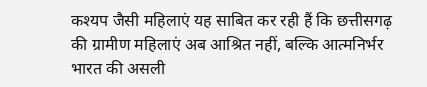कश्यप जैसी महिलाएं यह साबित कर रही हैं कि छत्तीसगढ़ की ग्रामीण महिलाएं अब आश्रित नहीं, बल्कि आत्मनिर्भर भारत की असली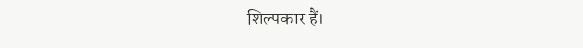शिल्पकार हैं।